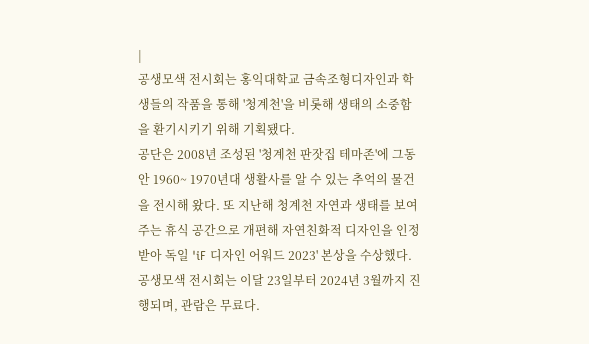|
공생모색 전시회는 홍익대학교 금속조형디자인과 학생들의 작품을 통해 '청계천'을 비롯해 생태의 소중함을 환기시키기 위해 기획됐다.
공단은 2008년 조성된 '청계천 판잣집 테마존'에 그동안 1960~ 1970년대 생활사를 알 수 있는 추억의 물건을 전시해 왔다. 또 지난해 청계천 자연과 생태를 보여주는 휴식 공간으로 개편해 자연친화적 디자인을 인정받아 독일 'iF 디자인 어워드 2023' 본상을 수상했다.
공생모색 전시회는 이달 23일부터 2024년 3월까지 진행되며, 관람은 무료다.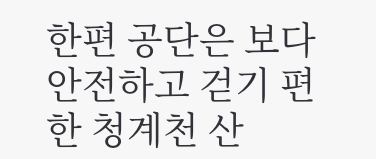한편 공단은 보다 안전하고 걷기 편한 청계천 산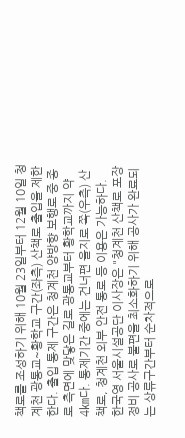책로를 조성하기 위해 10월 23일부터 12월 10일 청계천 광통교~황학교 구간(좌측) 산책로 출입을 제한한다. 출입 통제 구간은 청계천 양방향 보행로 중 종로 측면에 맞닿은 길로 광통교부터 황학교까지 약 4㎞다. 통제기간 중에는 건너편 을지로 쪽(우측) 산책로, 청계천 외부 안전 통로 등 이용은 가능하다.
한국영 서울시설공단 이사장은 "청계천 산책로 포장 정비 공사로 불편을 최소화하기 위해 공사가 완료되는 상류구간부터 순차적으로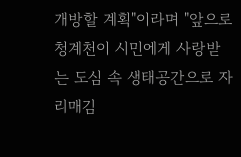개방할 계획"이라며 "앞으로 청계천이 시민에게 사랑받는 도심 속 생태공간으로 자리매김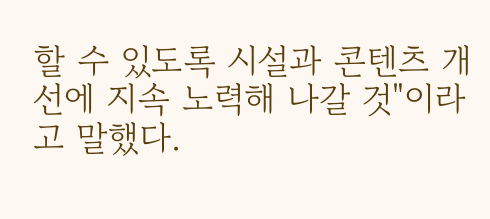할 수 있도록 시설과 콘텐츠 개선에 지속 노력해 나갈 것"이라고 말했다.